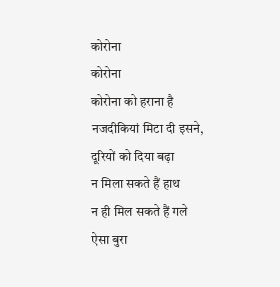कोरोना
कोरोना
कोरोना को हराना है
नजदीकियां मिटा दी इसने,
दूरियों को दिया बढ़ा
न मिला सकते हैं हाथ
न ही मिल सकते हैं गले
ऐसा बुरा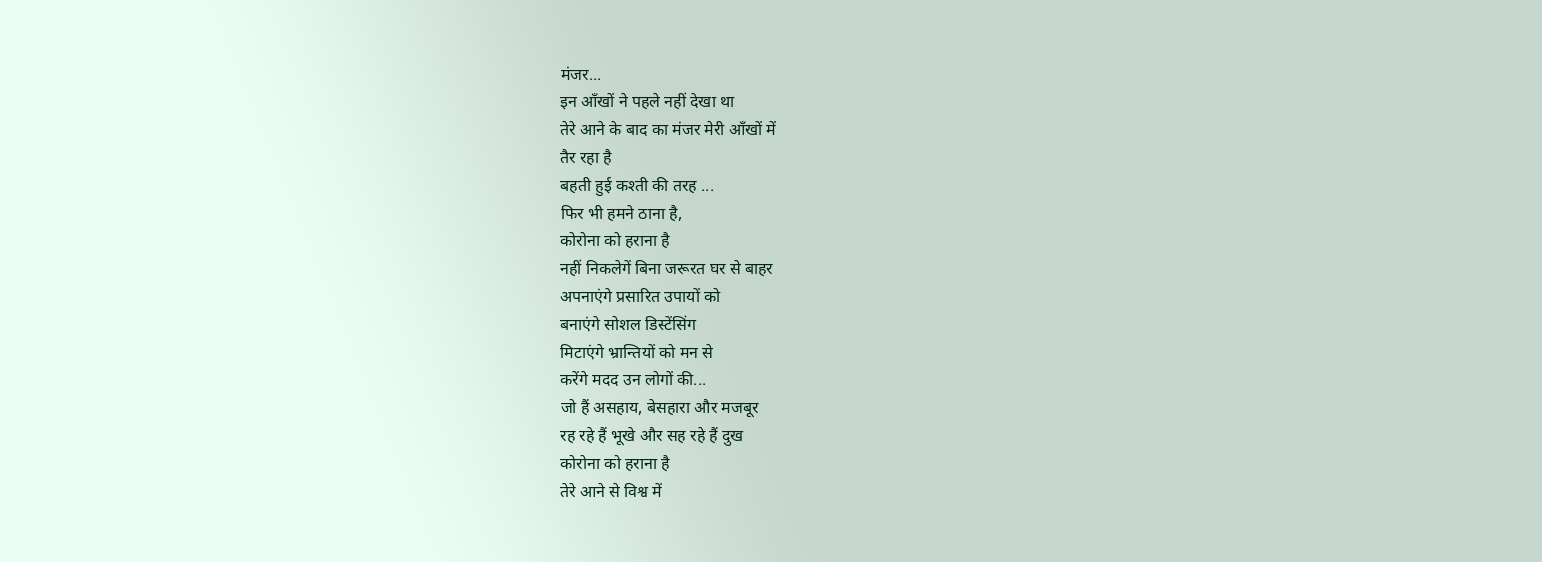मंजर...
इन आँखों ने पहले नहीं देखा था
तेरे आने के बाद का मंजर मेरी आँखों में
तैर रहा है
बहती हुई कश्ती की तरह ...
फिर भी हमने ठाना है,
कोरोना को हराना है
नहीं निकलेगें बिना जरूरत घर से बाहर
अपनाएंगे प्रसारित उपायों को
बनाएंगे सोशल डिस्टेंसिंग
मिटाएंगे भ्रान्तियों को मन से
करेंगे मदद उन लोगों की...
जो हैं असहाय, बेसहारा और मजबूर
रह रहे हैं भूखे और सह रहे हैं दुख
कोरोना को हराना है
तेरे आने से विश्व में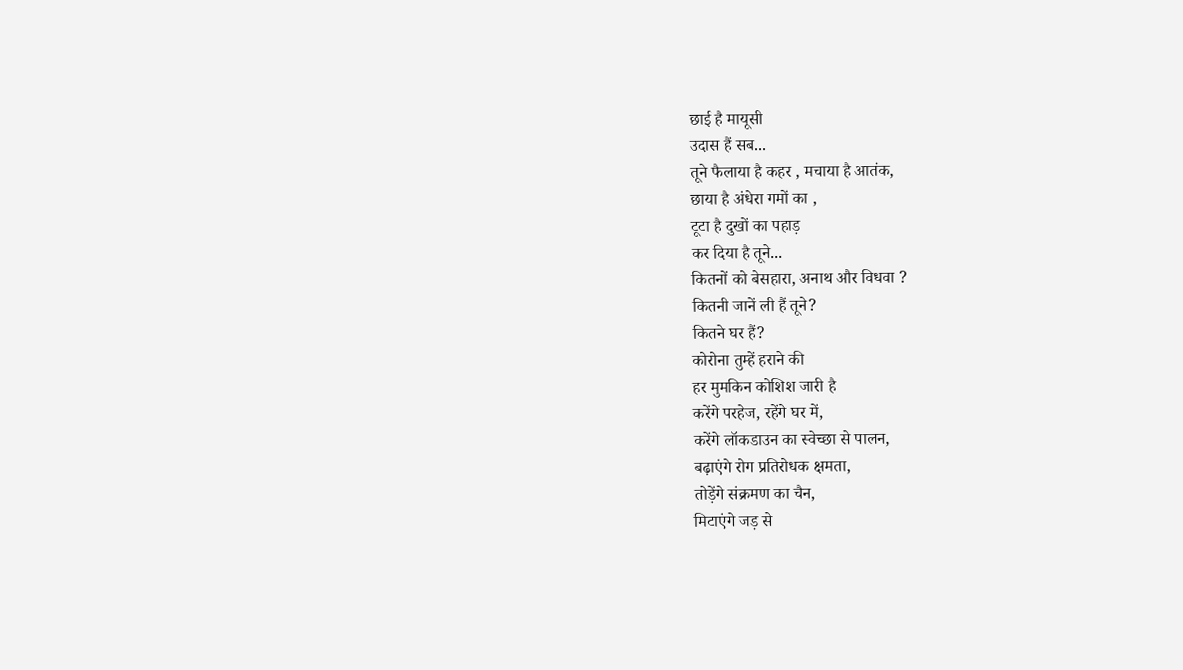छाई है मायूसी
उदास हैं सब...
तूने फैलाया है कहर , मचाया है आतंक,
छाया है अंधेरा गमों का ,
टूटा है दुखों का पहाड़
कर दिया है तूने...
कितनों को बेसहारा, अनाथ और विधवा ?
कितनी जानें ली हैं तूने?
कितने घर हैं?
कोरोना तुम्हें हराने की
हर मुमकिन कोशिश जारी है
करेंगे परहेज, रहेंगे घर में,
करेंगे लॉकडाउन का स्वेच्छा से पालन,
बढ़ाएंगे रोग प्रतिरोधक क्षमता,
तोड़ेंगे संक्रमण का चैन,
मिटाएंगे जड़ से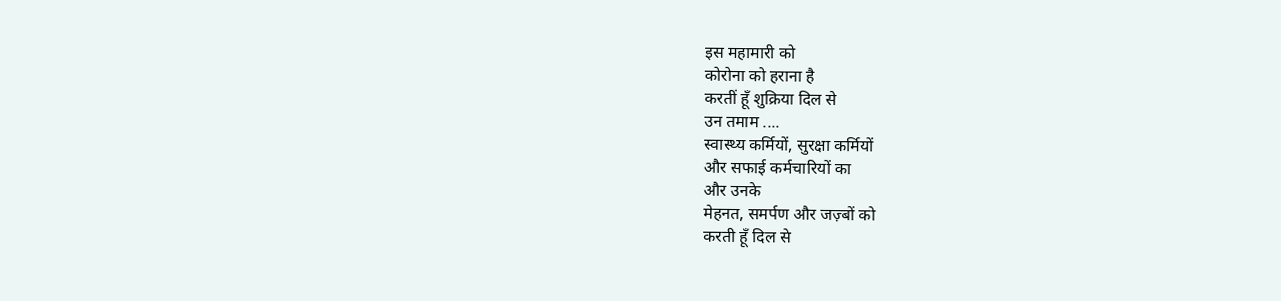इस महामारी को
कोरोना को हराना है
करतीं हूँ शुक्रिया दिल से
उन तमाम ....
स्वास्थ्य कर्मियों, सुरक्षा कर्मियों
और सफाई कर्मचारियों का
और उनके
मेहनत, समर्पण और जज़्बों को
करती हूँ दिल से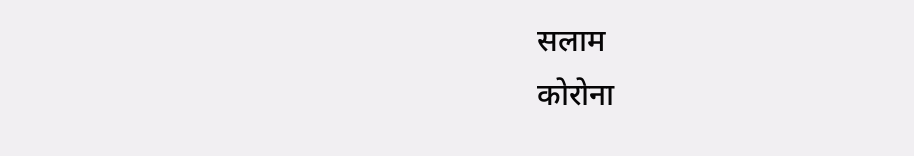सलाम
कोरोना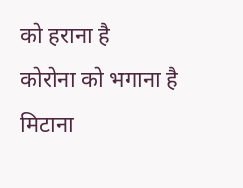को हराना है
कोरोना को भगाना है
मिटाना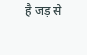है जड़ से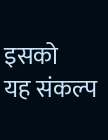इसको
यह संकल्प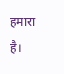हमारा है।